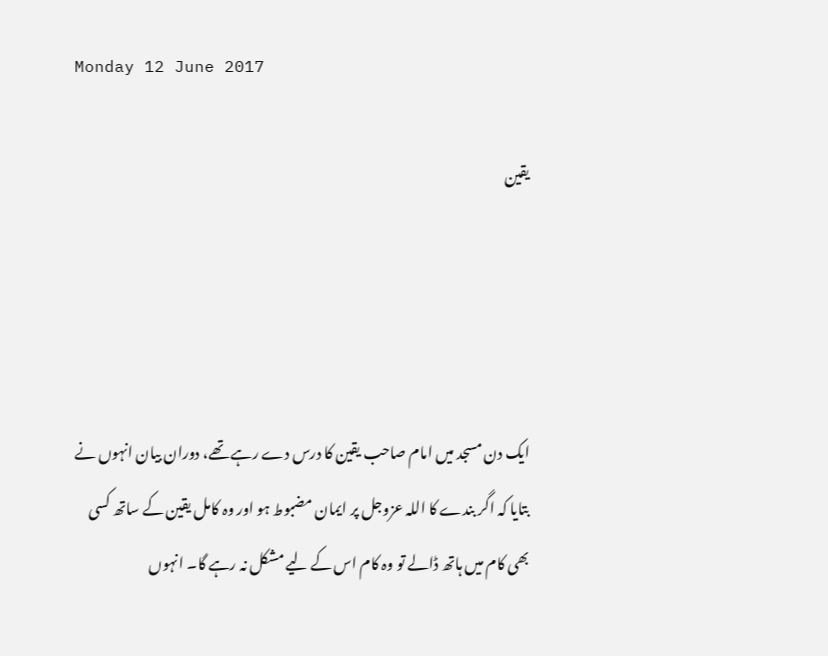Monday 12 June 2017

یقین




ایک دن مسجد میں امام صاحب یقین کا درس دے رہے تھے، دوران بیان انہوں نے بتایا کہ اگر بندے کا اللہ عزوجل پر ایمان مضبوط ہو اور وہ کامل یقین کے ساتھ کسی بھی کام میں ہاتھ ڈالے تو وہ کام اس کے لیے مشکل نہ رہے گا۔ انہوں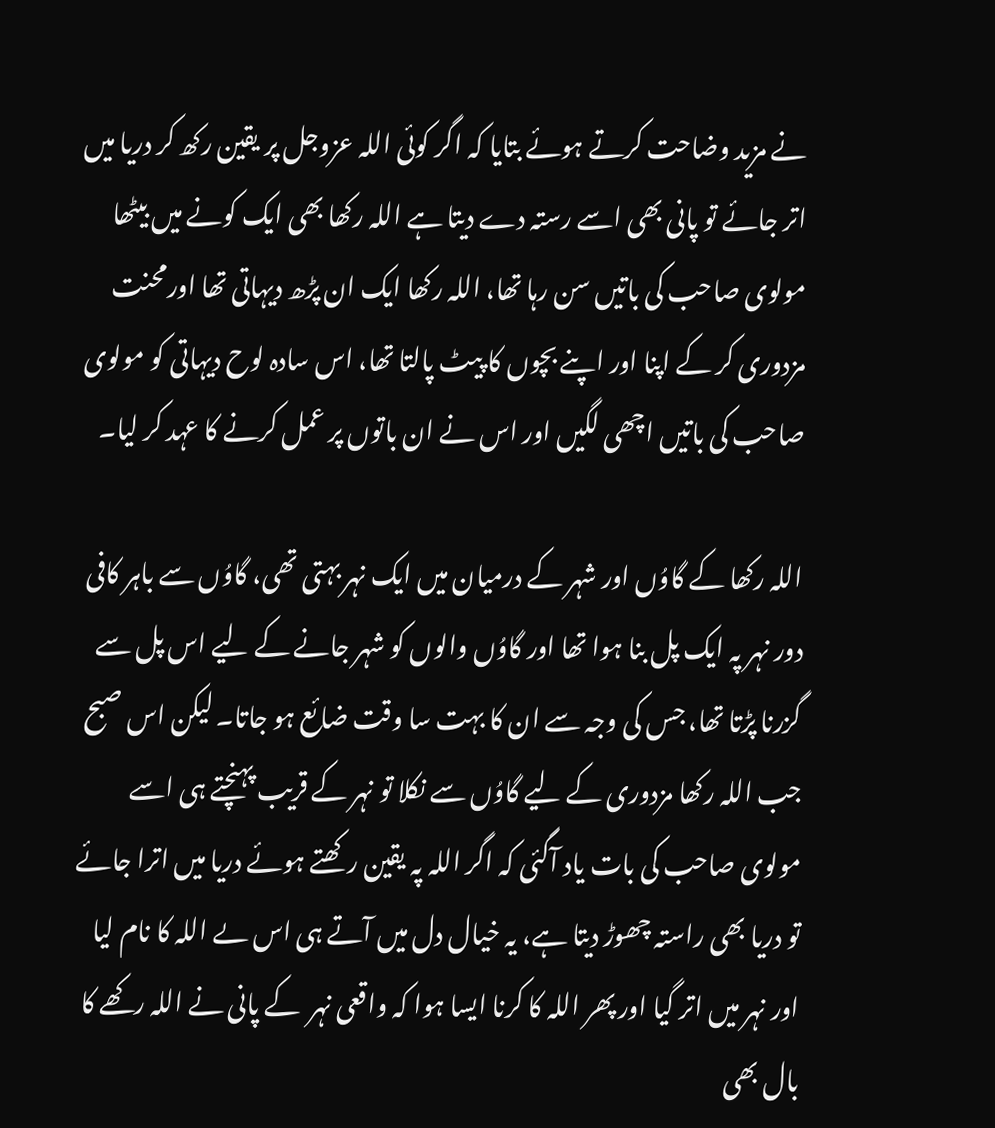نے مزید وضاحت کرتے ہوئے بتایا کہ اگر کوئی اللہ عزوجل پر یقین رکھ کر دریا میں اتر جائے تو پانی بھی اسے رستہ دے دیتا ہے اللہ رکھا بھی ایک کونے میں بیٹھا مولوی صاحب کی باتیں سن رہا تھا، اللہ رکھا ایک ان پڑھ دیہاتی تھا اورمحنت مزدوری کر کے اپنا اور اپنے بچوں کا پیٹ پالتا تھا، اس سادہ لوح دیہاتی کو مولوی صاحب کی باتیں اچھی لگیں اور اس نے ان باتوں پر عمل کرنے کا عہد کر لیا۔

اللہ رکھا کے گاوُں اور شہر کے درمیان میں ایک نہر بہتی تھی، گاوُں سے باہر کافی دور نہر پہ ایک پل بنا ہوا تھا اور گاوُں والوں کو شہر جانے کے لیے اس پل سے گزرنا پڑتا تھا، جس کی وجہ سے ان کا بہت سا وقت ضائع ہو جاتا۔ لیکن اس صبح جب اللہ رکھا مزدوری کے لیے گاوُں سے نکلا تو نہر کے قریب پہنچتے ہی اسے مولوی صاحب کی بات یاد آگئی کہ اگر اللہ پہ یقین رکھتے ہوئے دریا میں اترا جائے تو دریا بھی راستہ چھوڑ دیتا ہے، یہ خیال دل میں آتے ہی اس ںے اللہ کا نام لیا اور نہر میں اتر گیا اور پھر اللہ کا کرنا ایسا ہوا کہ واقعی نہر  کے پانی نے اللہ رکھے کا بال بھی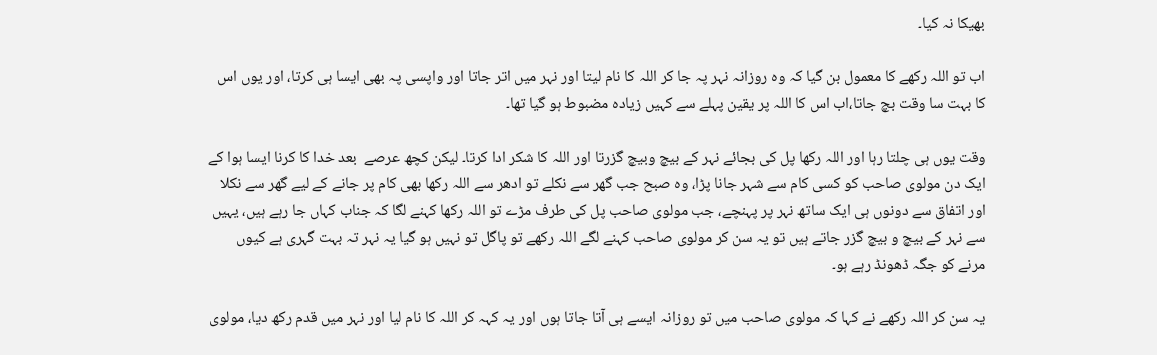بھیکا نہ کیا۔

اب تو اللہ رکھے کا معمول بن گیا کہ وہ روزانہ نہر پہ جا کر اللہ کا نام لیتا اور نہر میں اتر جاتا اور واپسی پہ بھی ایسا ہی کرتا، اور یوں اس کا بہت سا وقت بچ جاتا،اب اس کا اللہ پر یقین پہلے سے کہیں زیادہ مضبوط ہو گیا تھا۔

وقت یوں ہی چلتا رہا اور اللہ رکھا پل کی بجائے نہر کے بیچ وبیچ گزرتا اور اللہ کا شکر ادا کرتا۔ لیکن کچھ عرصے  بعد خدا کا کرنا ایسا ہوا کے ایک دن مولوی صاحب کو کسی کام سے شہر جانا پڑا، وہ صبح جب گھر سے نکلے تو ادھر سے اللہ رکھا بھی کام پر جانے کے لیے گھر سے نکلا اور اتفاق سے دونوں ہی ایک ساتھ نہر پر پہنچے، جب مولوی صاحب پل کی طرف مڑے تو اللہ رکھا کہنے لگا کہ جناب کہاں جا رہے ہیں، یہیں سے نہر کے بیچ و بیچ گزر جاتے ہیں تو یہ سن کر مولوی صاحب کہنے لگے اللہ رکھے تو پاگل تو نہیں ہو گیا یہ نہر تہ بہت گہری ہے کیوں مرنے کو جگہ ڈھونڈ رہے ہو۔

یہ سن کر اللہ رکھے نے کہا کہ مولوی صاحب میں تو روزانہ ایسے ہی آتا جاتا ہوں اور یہ کہہ کر اللہ کا نام لیا اور نہر میں قدم رکھ دیا، مولوی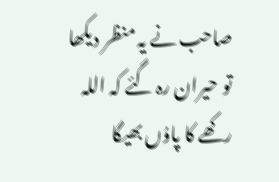صاحب نے یہ منظر دیکھا تو حیران رہ گئے کہ اللہ رکھے کا پاوُں بھیگا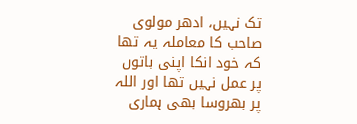تک نہیں، ادھر مولوی صاحب کا معاملہ یہ تھا کہ خود انکا اپنی باتوں پر عمل نہیں تھا اور اللہ پر بھروسا بھی ہماری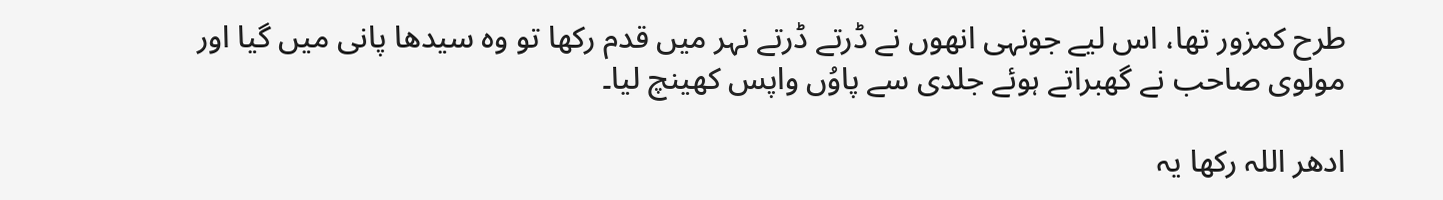طرح کمزور تھا، اس لیے جونہی انھوں نے ڈرتے ڈرتے نہر میں قدم رکھا تو وہ سیدھا پانی میں گیا اور مولوی صاحب نے گھبراتے ہوئے جلدی سے پاوُں واپس کھینچ لیا۔

ادھر اللہ رکھا یہ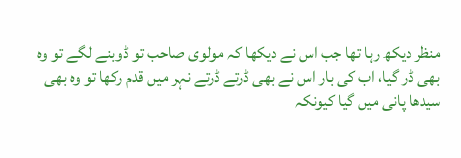منظر دیکھ رہا تھا جب اس نے دیکھا کہ مولوی صاحب تو ڈوبنے لگے تو وہ بھی ڈر گیا، اب کی بار اس نے بھی ڈرتے ڈرتے نہر میں قدم رکھا تو وہ بھی سیدھا پانی میں گیا کیونکہ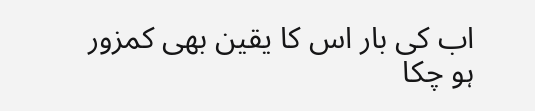اب کی بار اس کا یقین بھی کمزور ہو چکا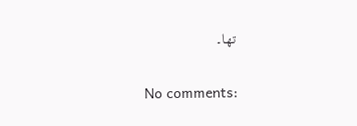تھا۔

No comments: